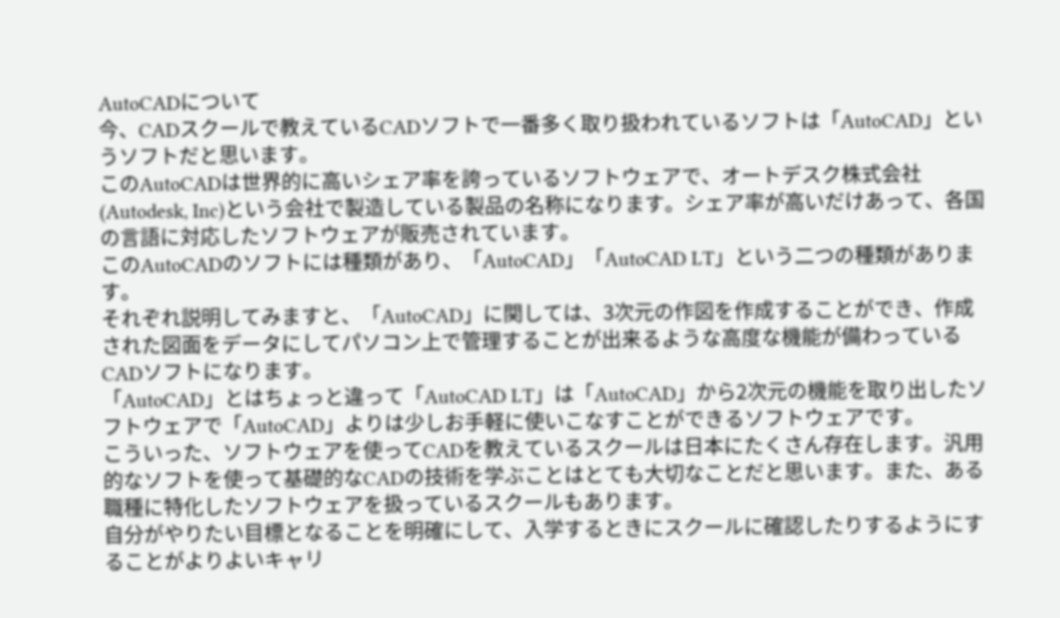AutoCADについて
今、CADスクールで教えているCADソフトで一番多く取り扱われているソフトは「AutoCAD」というソフトだと思います。
このAutoCADは世界的に高いシェア率を誇っているソフトウェアで、オートデスク株式会社(Autodesk, Inc)という会社で製造している製品の名称になります。シェア率が高いだけあって、各国の言語に対応したソフトウェアが販売されています。
このAutoCADのソフトには種類があり、「AutoCAD」「AutoCAD LT」という二つの種類があります。
それぞれ説明してみますと、「AutoCAD」に関しては、3次元の作図を作成することができ、作成された図面をデータにしてパソコン上で管理することが出来るような高度な機能が備わっているCADソフトになります。
「AutoCAD」とはちょっと違って「AutoCAD LT」は「AutoCAD」から2次元の機能を取り出したソフトウェアで「AutoCAD」よりは少しお手軽に使いこなすことができるソフトウェアです。
こういった、ソフトウェアを使ってCADを教えているスクールは日本にたくさん存在します。汎用的なソフトを使って基礎的なCADの技術を学ぶことはとても大切なことだと思います。また、ある職種に特化したソフトウェアを扱っているスクールもあります。
自分がやりたい目標となることを明確にして、入学するときにスクールに確認したりするようにすることがよりよいキャリ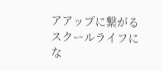アアップに繋がるスクールライフにな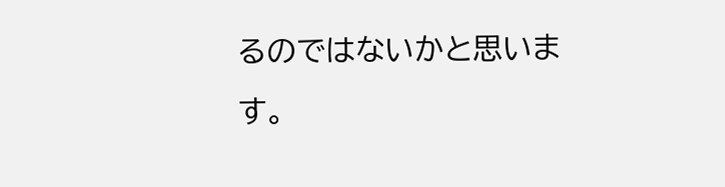るのではないかと思います。